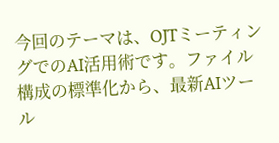今回のテーマは、OJTミーティングでのAI活用術です。ファイル構成の標準化から、最新AIツール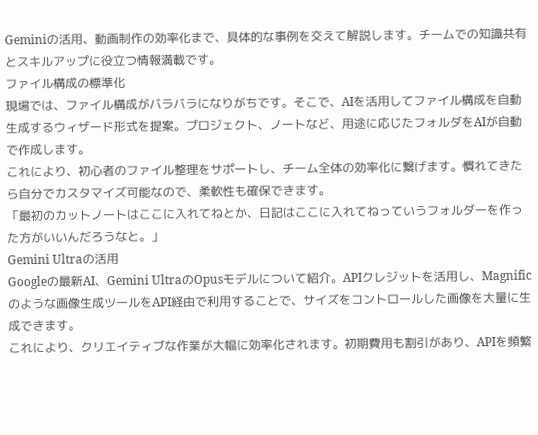Geminiの活用、動画制作の効率化まで、具体的な事例を交えて解説します。チームでの知識共有とスキルアップに役立つ情報満載です。
ファイル構成の標準化
現場では、ファイル構成がバラバラになりがちです。そこで、AIを活用してファイル構成を自動生成するウィザード形式を提案。プロジェクト、ノートなど、用途に応じたフォルダをAIが自動で作成します。
これにより、初心者のファイル整理をサポートし、チーム全体の効率化に繋げます。慣れてきたら自分でカスタマイズ可能なので、柔軟性も確保できます。
「最初のカットノートはここに入れてねとか、日記はここに入れてねっていうフォルダーを作った方がいいんだろうなと。」
Gemini Ultraの活用
Googleの最新AI、Gemini UltraのOpusモデルについて紹介。APIクレジットを活用し、Magnificのような画像生成ツールをAPI経由で利用することで、サイズをコントロールした画像を大量に生成できます。
これにより、クリエイティブな作業が大幅に効率化されます。初期費用も割引があり、APIを頻繁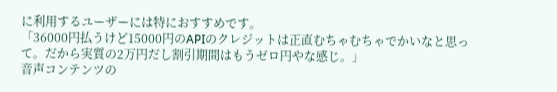に利用するユーザーには特におすすめです。
「36000円払うけど15000円のAPIのクレジットは正直むちゃむちゃでかいなと思って。だから実質の2万円だし割引期間はもうゼロ円やな感じ。」
音声コンテンツの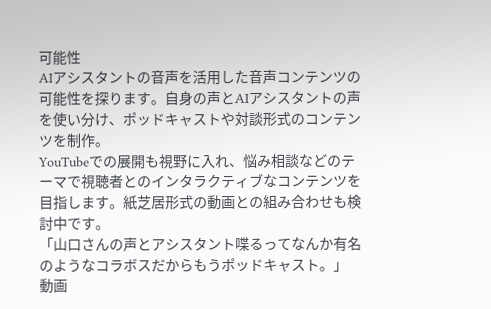可能性
AIアシスタントの音声を活用した音声コンテンツの可能性を探ります。自身の声とAIアシスタントの声を使い分け、ポッドキャストや対談形式のコンテンツを制作。
YouTubeでの展開も視野に入れ、悩み相談などのテーマで視聴者とのインタラクティブなコンテンツを目指します。紙芝居形式の動画との組み合わせも検討中です。
「山口さんの声とアシスタント喋るってなんか有名のようなコラボスだからもうポッドキャスト。」
動画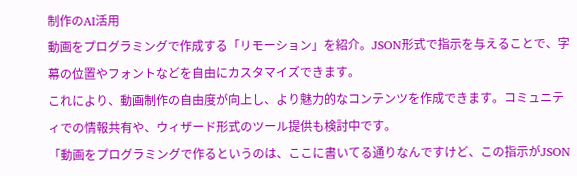制作のAI活用
動画をプログラミングで作成する「リモーション」を紹介。JSON形式で指示を与えることで、字幕の位置やフォントなどを自由にカスタマイズできます。
これにより、動画制作の自由度が向上し、より魅力的なコンテンツを作成できます。コミュニティでの情報共有や、ウィザード形式のツール提供も検討中です。
「動画をプログラミングで作るというのは、ここに書いてる通りなんですけど、この指示がJSON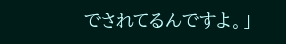でされてるんですよ。」